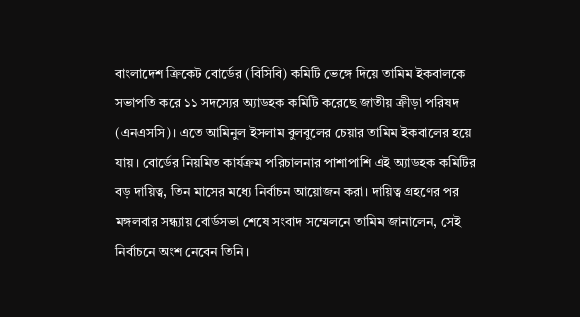বাংলাদেশ ক্রিকেট বোর্ডের (বিসিবি) কমিটি ভেঙ্গে দিয়ে তামিম ইকবালকে সভাপতি করে ১১ সদস্যের অ্যাডহক কমিটি করেছে জাতীয় ক্রীড়া পরিষদ (এনএসসি)। এতে আমিনুল ইসলাম বুলবুলের চেয়ার তামিম ইকবালের হয়ে যায়। বোর্ডের নিয়মিত কার্যক্রম পরিচালনার পাশাপাশি এই অ্যাডহক কমিটির বড় দায়িত্ব, তিন মাসের মধ্যে নির্বাচন আয়োজন করা। দায়িত্ব গ্রহণের পর মঙ্গলবার সন্ধ্যায় বোর্ডসভা শেষে সংবাদ সম্মেলনে তামিম জানালেন, সেই নির্বাচনে অংশ নেবেন তিনি।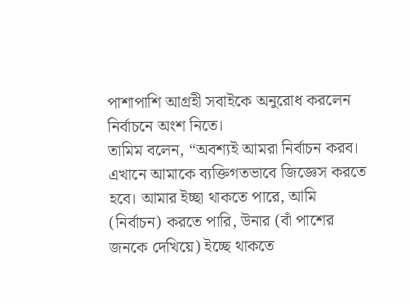পাশাপাশি আগ্রহী সবাইকে অনুরোধ করলেন নির্বাচনে অংশ নিতে।
তামিম বলেন, “অবশ্যই আমরা নির্বাচন করব। এখানে আমাকে ব্যক্তিগতভাবে জিজ্ঞেস করতে হবে। আমার ইচ্ছা থাকতে পারে, আমি (নির্বাচন) করতে পারি, উনার (বাঁ পাশের জনকে দেখিয়ে) ইচ্ছে থাকতে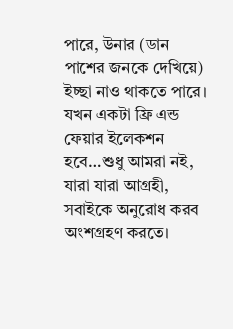পারে, উনার (ডান পাশের জনকে দেখিয়ে) ইচ্ছা নাও থাকতে পারে।
যখন একটা ফ্রি এন্ড ফেয়ার ইলেকশন হবে…শুধু আমরা নই, যারা যারা আগ্রহী, সবাইকে অনুরোধ করব অংশগ্রহণ করতে।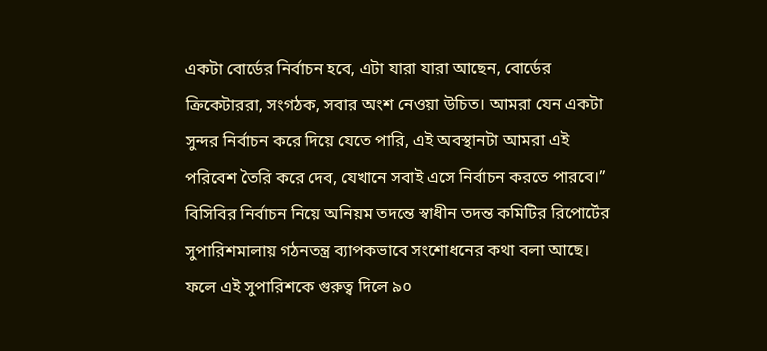একটা বোর্ডের নির্বাচন হবে, এটা যারা যারা আছেন, বোর্ডের ক্রিকেটাররা, সংগঠক, সবার অংশ নেওয়া উচিত। আমরা যেন একটা সুন্দর নির্বাচন করে দিয়ে যেতে পারি, এই অবস্থানটা আমরা এই পরিবেশ তৈরি করে দেব, যেখানে সবাই এসে নির্বাচন করতে পারবে।”
বিসিবির নির্বাচন নিয়ে অনিয়ম তদন্তে স্বাধীন তদন্ত কমিটির রিপোর্টের সুপারিশমালায় গঠনতন্ত্র ব্যাপকভাবে সংশোধনের কথা বলা আছে।
ফলে এই সুপারিশকে গুরুত্ব দিলে ৯০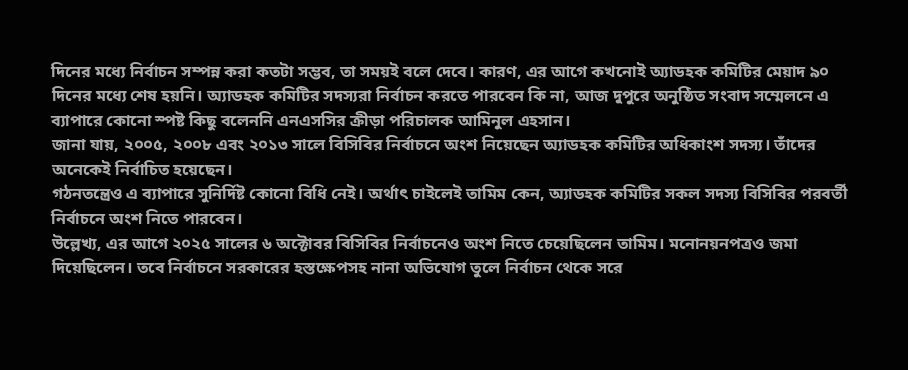দিনের মধ্যে নির্বাচন সম্পন্ন করা কতটা সম্ভব, তা সময়ই বলে দেবে। কারণ, এর আগে কখনোই অ্যাডহক কমিটির মেয়াদ ৯০ দিনের মধ্যে শেষ হয়নি। অ্যাডহক কমিটির সদস্যরা নির্বাচন করতে পারবেন কি না, আজ দুপুরে অনুষ্ঠিত সংবাদ সম্মেলনে এ ব্যাপারে কোনো স্পষ্ট কিছু বলেননি এনএসসির ক্রীড়া পরিচালক আমিনুল এহসান।
জানা যায়, ২০০৫, ২০০৮ এবং ২০১৩ সালে বিসিবির নির্বাচনে অংশ নিয়েছেন অ্যাডহক কমিটির অধিকাংশ সদস্য। তাঁদের অনেকেই নির্বাচিত হয়েছেন।
গঠনতন্ত্রেও এ ব্যাপারে সুনির্দিষ্ট কোনো বিধি নেই। অর্থাৎ চাইলেই তামিম কেন, অ্যাডহক কমিটির সকল সদস্য বিসিবির পরবর্তী নির্বাচনে অংশ নিতে পারবেন।
উল্লেখ্য, এর আগে ২০২৫ সালের ৬ অক্টোবর বিসিবির নির্বাচনেও অংশ নিতে চেয়েছিলেন তামিম। মনোনয়নপত্রও জমা দিয়েছিলেন। তবে নির্বাচনে সরকারের হস্তক্ষেপসহ নানা অভিযোগ তুলে নির্বাচন থেকে সরে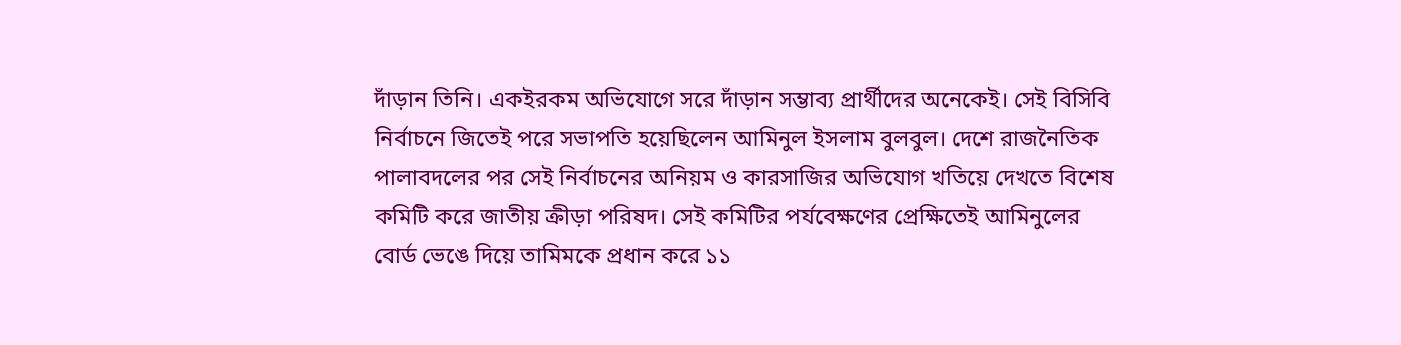দাঁড়ান তিনি। একইরকম অভিযোগে সরে দাঁড়ান সম্ভাব্য প্রার্থীদের অনেকেই। সেই বিসিবি নির্বাচনে জিতেই পরে সভাপতি হয়েছিলেন আমিনুল ইসলাম বুলবুল। দেশে রাজনৈতিক পালাবদলের পর সেই নির্বাচনের অনিয়ম ও কারসাজির অভিযোগ খতিয়ে দেখতে বিশেষ কমিটি করে জাতীয় ক্রীড়া পরিষদ। সেই কমিটির পর্যবেক্ষণের প্রেক্ষিতেই আমিনুলের বোর্ড ভেঙে দিয়ে তামিমকে প্রধান করে ১১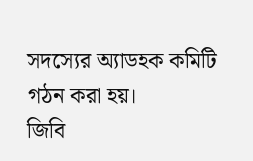সদস্যের অ্যাডহক কমিটি গঠন করা হয়।
জিবি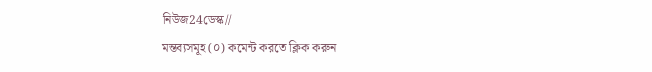নিউজ24ডেস্ক//
মন্তব্যসমূহ (০) কমেন্ট করতে ক্লিক করুন